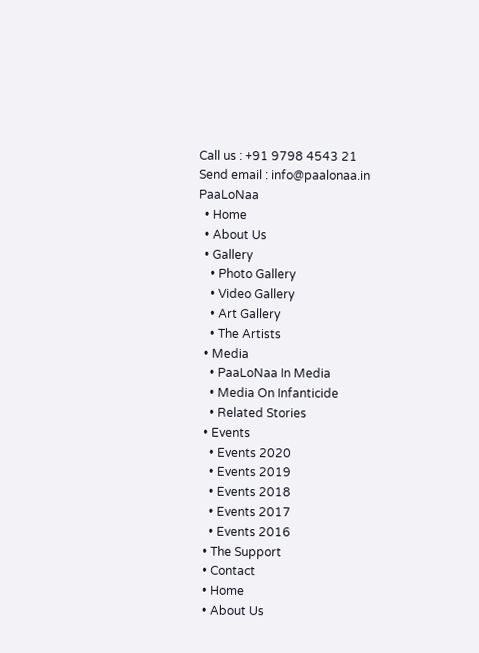Call us : +91 9798 4543 21
Send email : info@paalonaa.in
PaaLoNaa
  • Home
  • About Us
  • Gallery
    • Photo Gallery
    • Video Gallery
    • Art Gallery
    • The Artists
  • Media
    • PaaLoNaa In Media
    • Media On Infanticide
    • Related Stories
  • Events
    • Events 2020
    • Events 2019
    • Events 2018
    • Events 2017
    • Events 2016
  • The Support
  • Contact
  • Home
  • About Us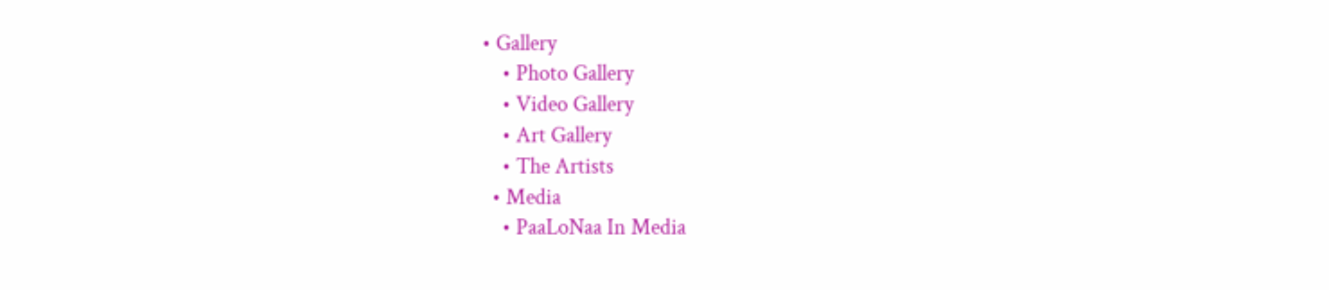• Gallery
    • Photo Gallery
    • Video Gallery
    • Art Gallery
    • The Artists
  • Media
    • PaaLoNaa In Media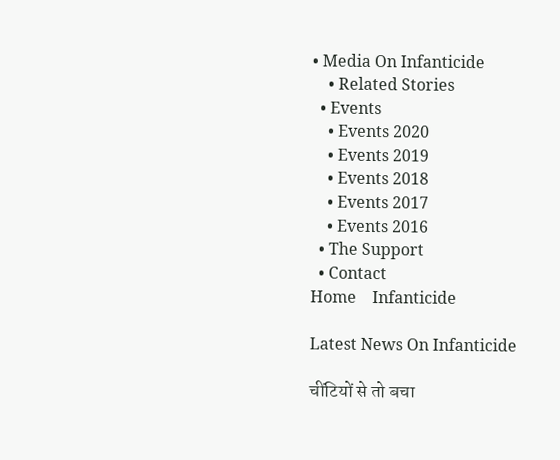• Media On Infanticide
    • Related Stories
  • Events
    • Events 2020
    • Events 2019
    • Events 2018
    • Events 2017
    • Events 2016
  • The Support
  • Contact
Home    Infanticide

Latest News On Infanticide

चींटियों से तो बचा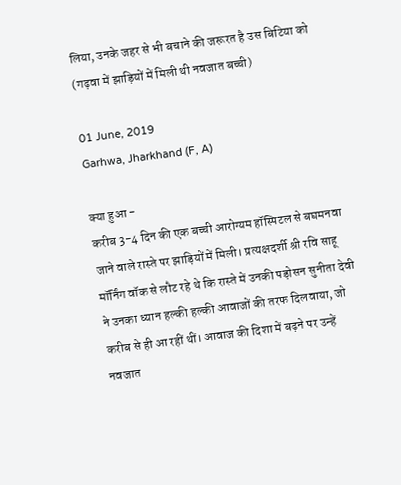लिया, उनके जहर से भी बचाने की जरूरत है उस बिटिया को (गढ़वा में झाड़ियों में मिली थी नवजात बच्ची)

01 June, 2019
Garhwa, Jharkhand (F, A)

क्या हुआ -
करीब 3-4 दिन की एक बच्ची आरोग्यम हॉस्पिटल से बघमनवा जाने वाले रास्ते पर झाड़ियों में मिली। प्रत्यक्षदर्शी श्री रवि साहू मॉर्निंग वॉक से लौट रहे थे कि रास्ते में उनकी पड़ोसन सुनीता देवी ने उनका ध्यान हल्की हल्की आवाजों की तरफ दिलवाया, जो करीब से ही आ रहीं थीं। आवाज की दिशा में बढ़ने पर उन्हें नवजात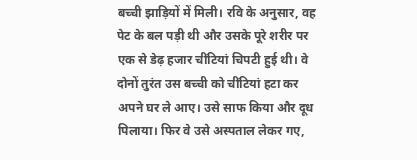बच्ची झाड़ियों में मिली। रवि के अनुसार, वह पेट के बल पड़ी थी और उसके पूरे शरीर पर एक से डेढ़ हजार चींटियां चिपटी हुई थी। वे दोनों तुरंत उस बच्ची को चींटियां हटा कर अपने घर ले आए। उसे साफ किया और दूध पिलाया। फिर वे उसे अस्पताल लेकर गए,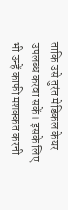ताकि उसे तुरंत मेडिकल केयर उपलब्ध करवा सकें। इसके लिए भी उन्हें काफी मशक्कत करनी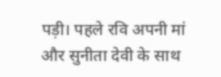पड़ी। पहले रवि अपनी मां और सुनीता देवी के साथ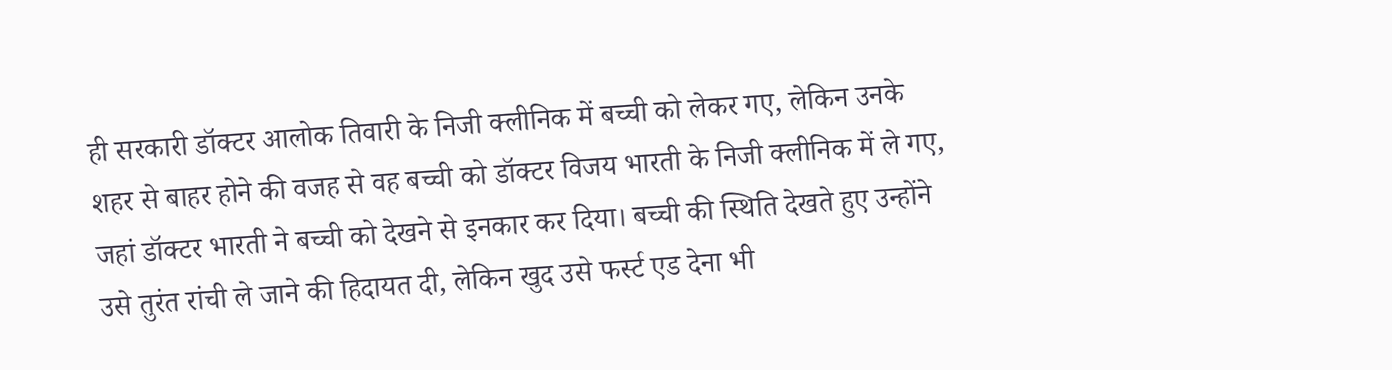ही सरकारी डॉक्टर आलोक तिवारी के निजी क्लीनिक में बच्ची को लेकर गए, लेकिन उनके शहर से बाहर होने की वजह से वह बच्ची को डॉक्टर विजय भारती के निजी क्लीनिक में ले गए, जहां डॉक्टर भारती ने बच्ची को देखने से इनकार कर दिया। बच्ची की स्थिति देखते हुए उन्होंने उसे तुरंत रांची ले जाने की हिदायत दी, लेकिन खुद उसे फर्स्ट एड देना भी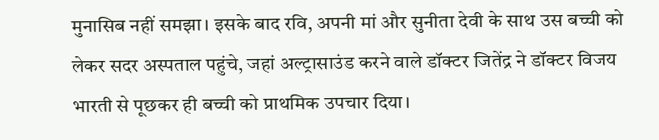मुनासिब नहीं समझा। इसके बाद रवि, अपनी मां और सुनीता देवी के साथ उस बच्ची को लेकर सदर अस्पताल पहुंचे, जहां अल्ट्रासाउंड करने वाले डॉक्टर जितेंद्र ने डॉक्टर विजय भारती से पूछकर ही बच्ची को प्राथमिक उपचार दिया।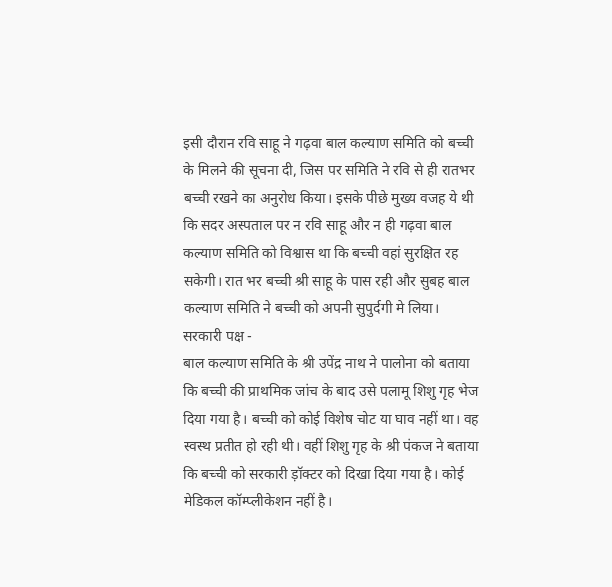इसी दौरान रवि साहू ने गढ़वा बाल कल्याण समिति को बच्ची के मिलने की सूचना दी, जिस पर समिति ने रवि से ही रातभर बच्ची रखने का अनुरोध किया। इसके पीछे मुख्य वजह ये थी कि सदर अस्पताल पर न रवि साहू और न ही गढ़वा बाल कल्याण समिति को विश्वास था कि बच्ची वहां सुरक्षित रह सकेगी। रात भर बच्ची श्री साहू के पास रही और सुबह बाल कल्याण समिति ने बच्ची को अपनी सुपुर्दगी मे लिया।
सरकारी पक्ष -
बाल कल्याण समिति के श्री उपेंद्र नाथ ने पालोना को बताया कि बच्ची की प्राथमिक जांच के बाद उसे पलामू शिशु गृह भेज दिया गया है। बच्ची को कोई विशेष चोट या घाव नहीं था। वह स्वस्थ प्रतीत हो रही थी। वहीं शिशु गृह के श्री पंकज ने बताया कि बच्ची को सरकारी ड़ॉक्टर को दिखा दिया गया है। कोई मेडिकल कॉम्प्लीकेशन नहीं है।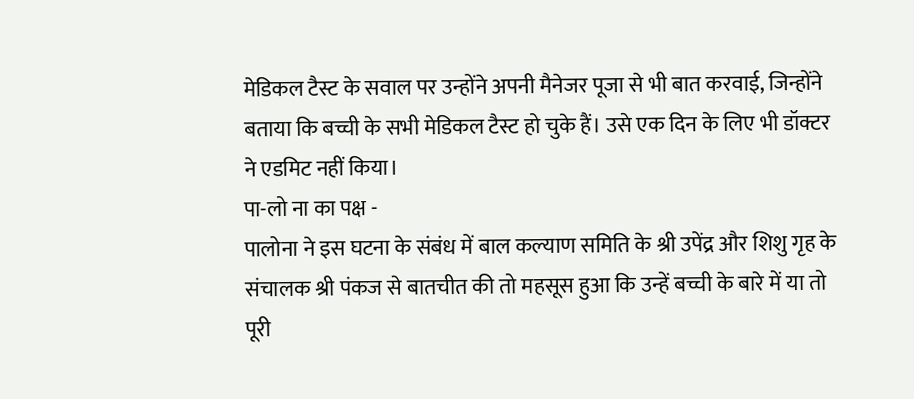मेडिकल टैस्ट के सवाल पर उन्होंने अपनी मैनेजर पूजा से भी बात करवाई, जिन्होंने बताया कि बच्ची के सभी मेडिकल टैस्ट हो चुके हैं। उसे एक दिन के लिए भी डॉक्टर ने एडमिट नहीं किया।
पा-लो ना का पक्ष -
पालोना ने इस घटना के संबंध में बाल कल्याण समिति के श्री उपेंद्र और शिशु गृह के संचालक श्री पंकज से बातचीत की तो महसूस हुआ कि उन्हें बच्ची के बारे में या तो पूरी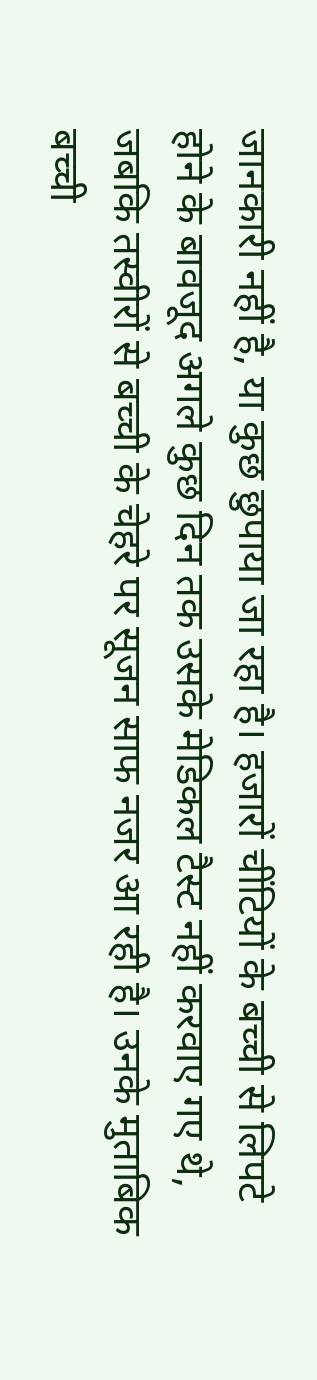जानकारी नहीं है, या कुछ छुपाया जा रहा है। हजारों चींटियों के बच्ची से लिपटे होने के बावजूद अगले कुछ दिन तक उसके मेडिकल टैस्ट नहीं करवाए गए थे, जबकि तस्वीरों से बच्ची के चेहरे पर सूजन साफ नजर आ रही है। उनके मुताबिक बच्ची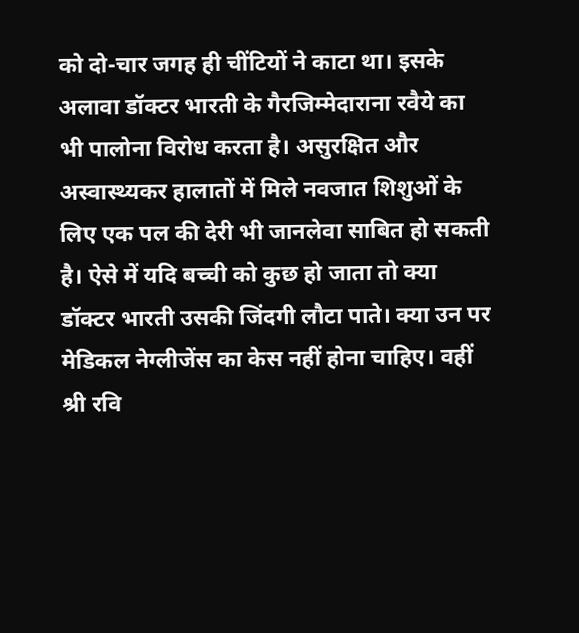को दो-चार जगह ही चींटियों ने काटा था। इसके अलावा डॉक्टर भारती के गैरजिम्मेदाराना रवैये का भी पालोना विरोध करता है। असुरक्षित और अस्वास्थ्यकर हालातों में मिले नवजात शिशुओं के लिए एक पल की देरी भी जानलेवा साबित हो सकती है। ऐसे में यदि बच्ची को कुछ हो जाता तो क्या डॉक्टर भारती उसकी जिंदगी लौटा पाते। क्या उन पर मेडिकल नेग्लीजेंस का केस नहीं होना चाहिए। वहीं श्री रवि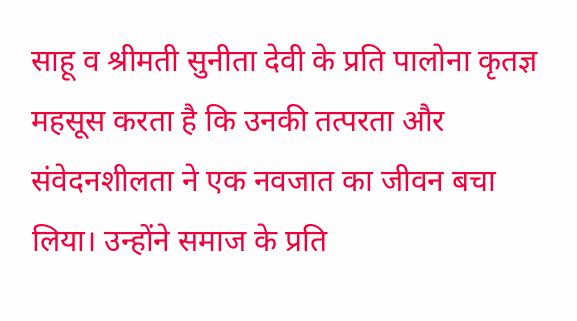साहू व श्रीमती सुनीता देवी के प्रति पालोना कृतज्ञ महसूस करता है कि उनकी तत्परता और संवेदनशीलता ने एक नवजात का जीवन बचा लिया। उन्होंने समाज के प्रति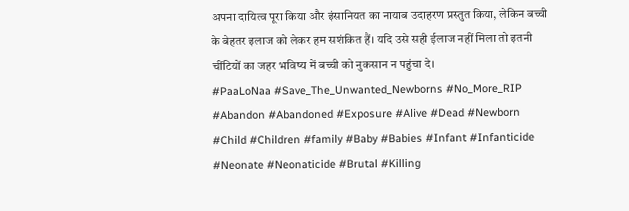अपना दायित्व पूरा किया और इंसानियत का नायाब उदाहरण प्रस्तुत किया, लेकिन बच्ची के बेहतर इलाज को लेकर हम सशंकित हैं। यदि उसे सही ईलाज नहीं मिला तो इतनी चींटियों का जहर भविष्य में बच्ची को नुकसान न पहुंचा दे।
#PaaLoNaa #Save_The_Unwanted_Newborns #No_More_RIP #Abandon #Abandoned #Exposure #Alive #Dead #Newborn #Child #Children #family #Baby #Babies #Infant #Infanticide #Neonate #Neonaticide #Brutal #Killing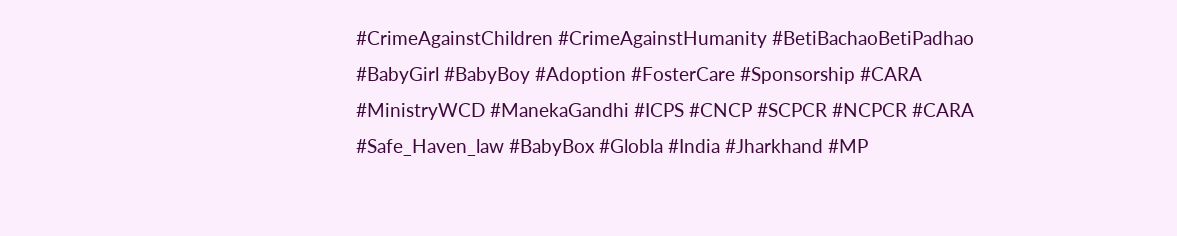#CrimeAgainstChildren #CrimeAgainstHumanity #BetiBachaoBetiPadhao #BabyGirl #BabyBoy #Adoption #FosterCare #Sponsorship #CARA #MinistryWCD #ManekaGandhi #ICPS #CNCP #SCPCR #NCPCR #CARA #Safe_Haven_law #BabyBox #Globla #India #Jharkhand #MP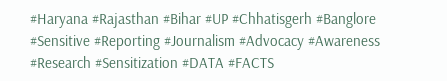#Haryana #Rajasthan #Bihar #UP #Chhatisgerh #Banglore #Sensitive #Reporting #Journalism #Advocacy #Awareness #Research #Sensitization #DATA #FACTS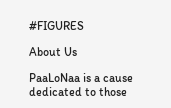#FIGURES

About Us

PaaLoNaa is a cause dedicated to those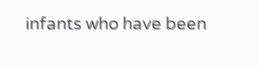infants who have been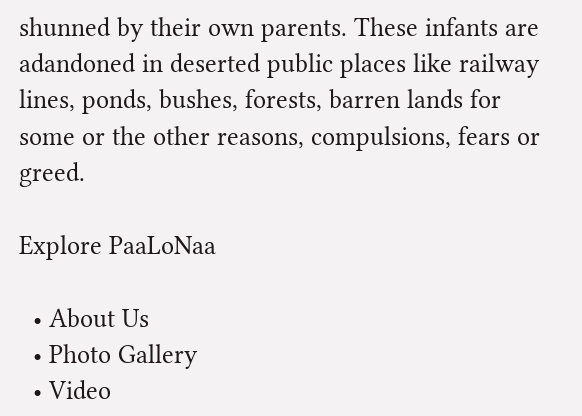shunned by their own parents. These infants are adandoned in deserted public places like railway lines, ponds, bushes, forests, barren lands for some or the other reasons, compulsions, fears or greed.

Explore PaaLoNaa

  • About Us
  • Photo Gallery
  • Video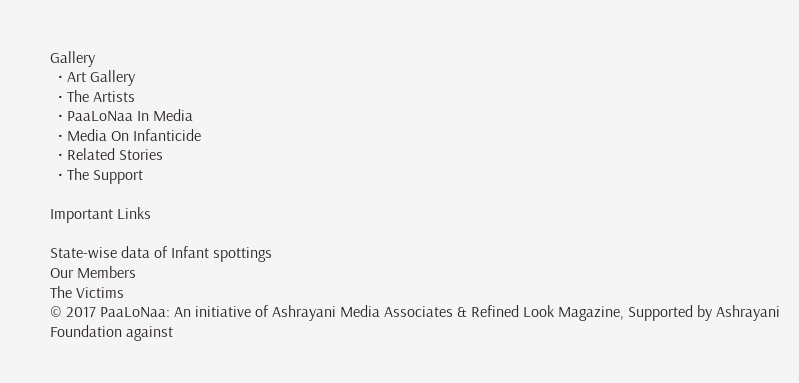Gallery
  • Art Gallery
  • The Artists
  • PaaLoNaa In Media
  • Media On Infanticide
  • Related Stories
  • The Support

Important Links

State-wise data of Infant spottings
Our Members
The Victims
© 2017 PaaLoNaa: An initiative of Ashrayani Media Associates & Refined Look Magazine, Supported by Ashrayani Foundation against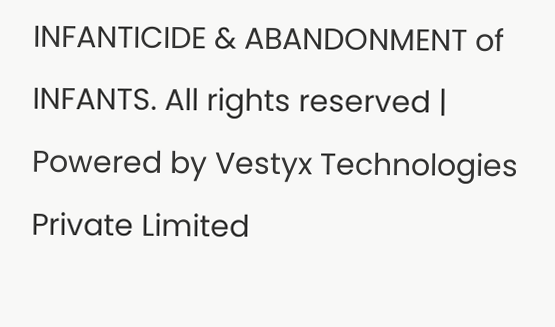INFANTICIDE & ABANDONMENT of INFANTS. All rights reserved | Powered by Vestyx Technologies Private Limited